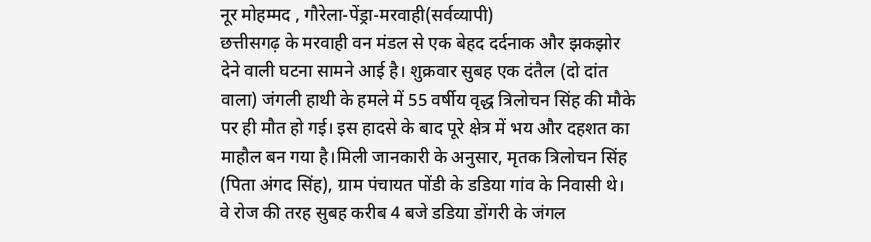नूर मोहम्मद , गौरेला-पेंड्रा-मरवाही(सर्वव्यापी)
छत्तीसगढ़ के मरवाही वन मंडल से एक बेहद दर्दनाक और झकझोर देने वाली घटना सामने आई है। शुक्रवार सुबह एक दंतैल (दो दांत वाला) जंगली हाथी के हमले में 55 वर्षीय वृद्ध त्रिलोचन सिंह की मौके पर ही मौत हो गई। इस हादसे के बाद पूरे क्षेत्र में भय और दहशत का माहौल बन गया है।मिली जानकारी के अनुसार, मृतक त्रिलोचन सिंह (पिता अंगद सिंह), ग्राम पंचायत पोंडी के डडिया गांव के निवासी थे। वे रोज की तरह सुबह करीब 4 बजे डडिया डोंगरी के जंगल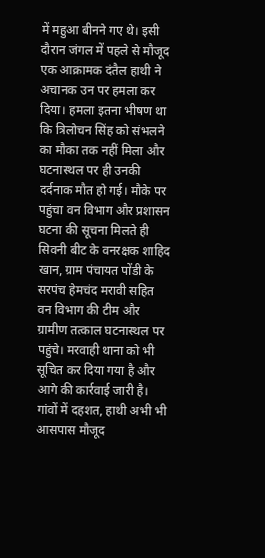में महुआ बीनने गए थे। इसी दौरान जंगल में पहले से मौजूद एक आक्रामक दंतैल हाथी ने अचानक उन पर हमला कर दिया। हमला इतना भीषण था कि त्रिलोचन सिंह को संभलने का मौका तक नहीं मिला और घटनास्थल पर ही उनकी दर्दनाक मौत हो गई। मौके पर पहुंचा वन विभाग और प्रशासन घटना की सूचना मिलते ही सिवनी बीट के वनरक्षक शाहिद खान, ग्राम पंचायत पोंडी के सरपंच हेमचंद मरावी सहित वन विभाग की टीम और ग्रामीण तत्काल घटनास्थल पर पहुंचे। मरवाही थाना को भी सूचित कर दिया गया है और आगे की कार्रवाई जारी है। गांवों में दहशत, हाथी अभी भी आसपास मौजूद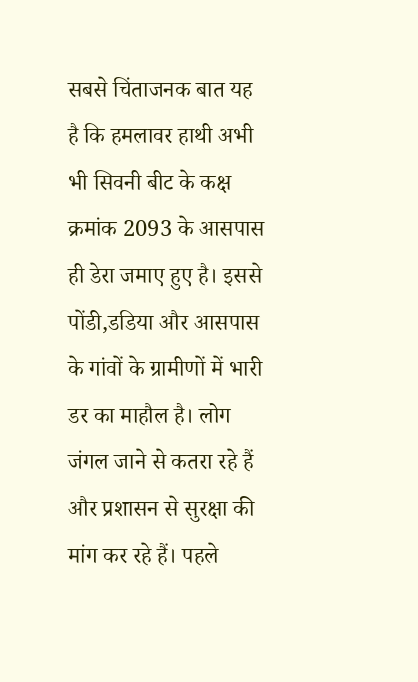सबसे चिंताजनक बात यह है कि हमलावर हाथी अभी भी सिवनी बीट के कक्ष क्रमांक 2093 के आसपास ही डेरा जमाए हुए है। इससे पोंडी,डडिया और आसपास के गांवों के ग्रामीणों में भारी डर का माहौल है। लोग जंगल जाने से कतरा रहे हैं और प्रशासन से सुरक्षा की मांग कर रहे हैं। पहले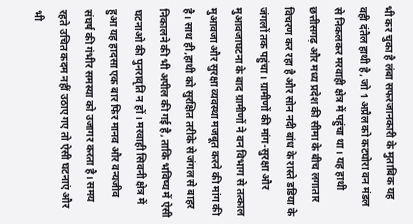भी कर चुका है लंबा सफरजानकारी के मुताबिक यह वही दंतैल हाथी है, जो 1 अप्रैल को कटघोरा वन मंडल से निकलकर मरवाही क्षेत्र में पहुंचा था। यह हाथी छत्तीसगढ़ और मध्य प्रदेश की सीमा के बीच लगातार विचरण कर रहा है और सोन नदी बांध के रास्ते डडिया के जंगलों तक पहुंचा। ग्रामीणों की मांग-सुरक्षा और मुआवजाघटना के बाद ग्रामीणों ने वन विभाग से तत्काल मुआवजा और सुरक्षा व्यवस्था मजबूत करने की मांग की है। साथ ही,हाथी को सुरक्षित तरीके से जंगल से बाहर निकालने की भी अपील की गई है, ताकि भविष्य में ऐसी घटनाओ की पुनरावृति न हों। मरवाही सिवनी क्षेत्र में हुआ यह हादसा एक बार फिर मानव और वन्यजीव संघर्ष की गंभीर समस्या को उजागर करता है। समय रहते उचित कदम नहीं उठाए गए तो ऐसी घटनाएं और भी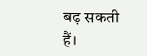बढ़ सकती हैं।